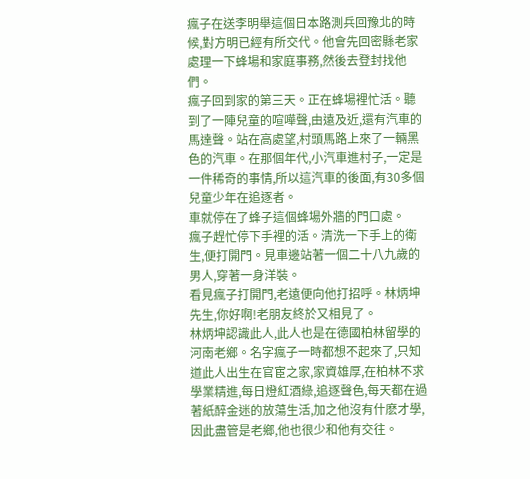瘋子在送李明舉這個日本路測兵回豫北的時候,對方明已經有所交代。他會先回密縣老家處理一下蜂場和家庭事務,然後去登封找他們。
瘋子回到家的第三天。正在蜂場裡忙活。聽到了一陣兒童的喧嘩聲,由遠及近,還有汽車的馬達聲。站在高處望,村頭馬路上來了一輛黑色的汽車。在那個年代,小汽車進村子,一定是一件稀奇的事情,所以這汽車的後面,有30多個兒童少年在追逐者。
車就停在了蜂子這個蜂場外牆的門口處。
瘋子趕忙停下手裡的活。清洗一下手上的衛生,便打開門。見車邊站著一個二十八九歲的男人,穿著一身洋裝。
看見瘋子打開門,老遠便向他打招呼。林炳坤先生,你好啊!老朋友終於又相見了。
林炳坤認識此人,此人也是在德國柏林留學的河南老鄉。名字瘋子一時都想不起來了,只知道此人出生在官宦之家,家資雄厚,在柏林不求學業精進,每日燈紅酒綠,追逐聲色,每天都在過著紙醉金迷的放蕩生活,加之他沒有什麽才學,因此盡管是老鄉,他也很少和他有交往。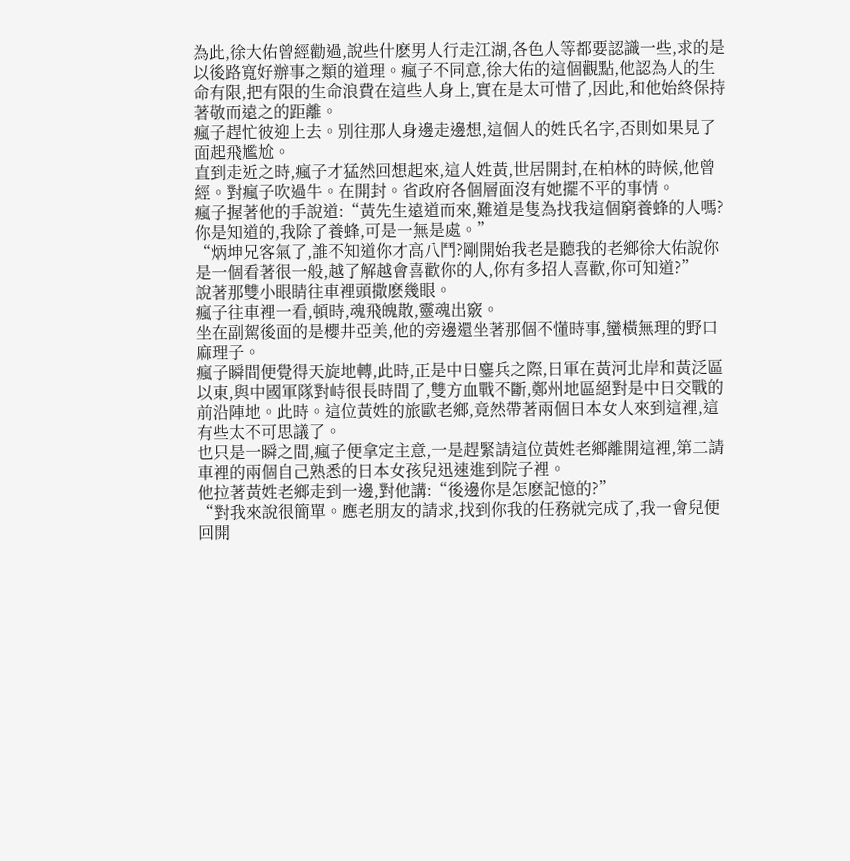為此,徐大佑曾經勸過,說些什麽男人行走江湖,各色人等都要認識一些,求的是以後路寬好辦事之類的道理。瘋子不同意,徐大佑的這個觀點,他認為人的生命有限,把有限的生命浪費在這些人身上,實在是太可惜了,因此,和他始終保持著敬而遠之的距離。
瘋子趕忙彼迎上去。別往那人身邊走邊想,這個人的姓氏名字,否則如果見了面起飛尷尬。
直到走近之時,瘋子才猛然回想起來,這人姓黃,世居開封,在柏林的時候,他曾經。對瘋子吹過牛。在開封。省政府各個層面沒有她擺不平的事情。
瘋子握著他的手說道:“黃先生遠道而來,難道是隻為找我這個窮養蜂的人嗎?你是知道的,我除了養蜂,可是一無是處。”
“炳坤兄客氣了,誰不知道你才高八鬥?剛開始我老是聽我的老鄉徐大佑說你是一個看著很一般,越了解越會喜歡你的人,你有多招人喜歡,你可知道?”
說著那雙小眼睛往車裡頭撒麽幾眼。
瘋子往車裡一看,頓時,魂飛魄散,靈魂出竅。
坐在副駕後面的是櫻井亞美,他的旁邊還坐著那個不懂時事,蠻橫無理的野口麻理子。
瘋子瞬間便覺得天旋地轉,此時,正是中日鏖兵之際,日軍在黃河北岸和黃泛區以東,與中國軍隊對峙很長時間了,雙方血戰不斷,鄭州地區絕對是中日交戰的前沿陣地。此時。這位黃姓的旅歐老鄉,竟然帶著兩個日本女人來到這裡,這有些太不可思議了。
也只是一瞬之間,瘋子便拿定主意,一是趕緊請這位黃姓老鄉離開這裡,第二請車裡的兩個自己熟悉的日本女孩兒迅速進到院子裡。
他拉著黃姓老鄉走到一邊,對他講:“後邊你是怎麽記憶的?”
“對我來說很簡單。應老朋友的請求,找到你我的任務就完成了,我一會兒便回開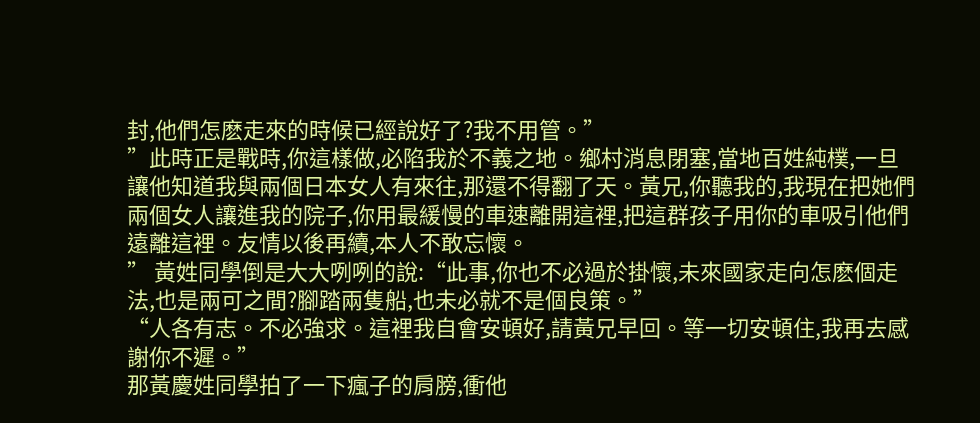封,他們怎麽走來的時候已經說好了?我不用管。”
”此時正是戰時,你這樣做,必陷我於不義之地。鄉村消息閉塞,當地百姓純樸,一旦讓他知道我與兩個日本女人有來往,那還不得翻了天。黃兄,你聽我的,我現在把她們兩個女人讓進我的院子,你用最緩慢的車速離開這裡,把這群孩子用你的車吸引他們遠離這裡。友情以後再續,本人不敢忘懷。
” 黃姓同學倒是大大咧咧的說:“此事,你也不必過於掛懷,未來國家走向怎麽個走法,也是兩可之間?腳踏兩隻船,也未必就不是個良策。”
“人各有志。不必強求。這裡我自會安頓好,請黃兄早回。等一切安頓住,我再去感謝你不遲。”
那黃慶姓同學拍了一下瘋子的肩膀,衝他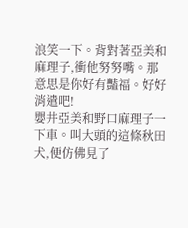浪笑一下。背對著亞美和麻理子,衝他努努嘴。那意思是你好有豔福。好好消遣吧!
嬰井亞美和野口麻理子一下車。叫大頭的這條秋田犬,便仿佛見了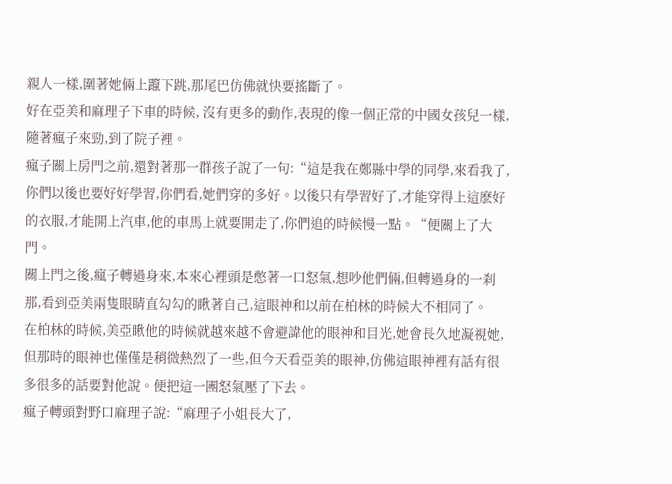親人一樣,圍著她倆上躥下跳,那尾巴仿佛就快要搖斷了。
好在亞美和麻理子下車的時候, 沒有更多的動作,表現的像一個正常的中國女孩兒一樣,隨著瘋子來勁,到了院子裡。
瘋子關上房門之前,還對著那一群孩子說了一句:“這是我在鄭縣中學的同學,來看我了,你們以後也要好好學習,你們看,她們穿的多好。以後只有學習好了,才能穿得上這麽好的衣服,才能開上汽車,他的車馬上就要開走了,你們追的時候慢一點。“便關上了大門。
關上門之後,瘋子轉過身來,本來心裡頭是憋著一口怒氣,想吵他們倆,但轉過身的一刹那,看到亞美兩隻眼睛直勾勾的瞅著自己,這眼神和以前在柏林的時候大不相同了。
在柏林的時候,美亞瞅他的時候就越來越不會避諱他的眼神和目光,她會長久地凝視她,但那時的眼神也僅僅是稍微熱烈了一些,但今天看亞美的眼神,仿佛這眼神裡有話有很多很多的話要對他說。便把這一團怒氣壓了下去。
瘋子轉頭對野口麻理子說:“麻理子小姐長大了,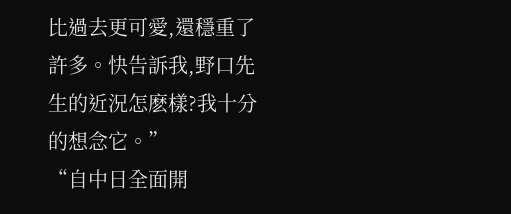比過去更可愛,還穩重了許多。快告訴我,野口先生的近況怎麽樣?我十分的想念它。”
“自中日全面開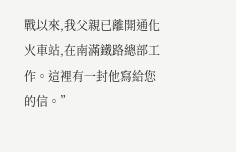戰以來,我父親已離開通化火車站,在南滿鐵路總部工作。這裡有一封他寫給您的信。”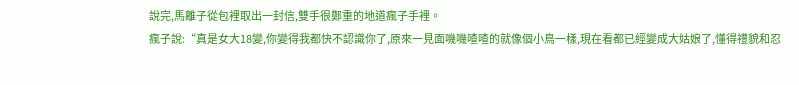說完,馬離子從包裡取出一封信,雙手很鄭重的地道瘋子手裡。
瘋子說:“真是女大18變,你變得我都快不認識你了,原來一見面嘰嘰喳喳的就像個小鳥一樣,現在看都已經變成大姑娘了,懂得禮貌和忍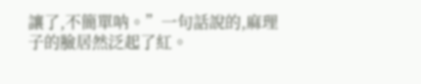讓了,不簡單呐。”一句話說的,麻理子的臉居然泛起了紅。